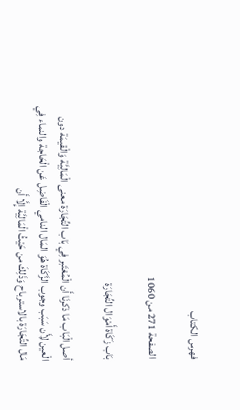فهرس الكتاب

الصفحة 271 من 1060

بَاب زَكَاة أَمْوَال التِّجَارَة

أصل الْبَاب مَا ذكرنَا أَن الْمُعْتَبر فِي بَاب التِّجَارَة معنى الْمَالِيَّة وَالْقيمَة دون الْعين لِأَن سَبَب وجوب الزَّكَاة هُوَ المَال النامي الْفَاضِل عَن الْحَاجة والنماء فِي مَال التِّجَارَة بالاسترباح وَذَلِكَ من حَيْثُ الْمَالِيَّة إِلَّا أَن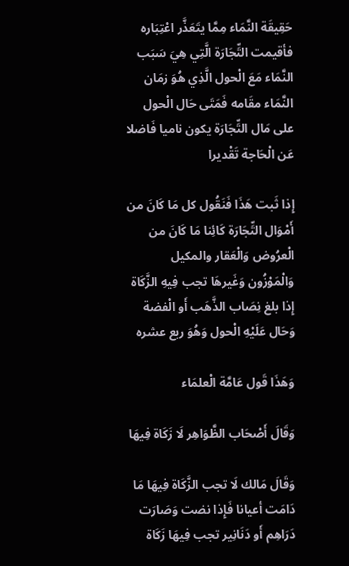حَقِيقَة النَّمَاء مِمَّا يتَعَذَّر اعْتِبَاره فأقيمت التِّجَارَة الَّتِي هِيَ سَبَب النَّمَاء مَعَ الْحول الَّذِي هُوَ زمَان النَّمَاء مقَامه فَمَتَى حَال الْحول على مَال التِّجَارَة يكون ناميا فَاضلا عَن الْحَاجة تَقْديرا

إِذا ثَبت هَذَا فَنَقُول كل مَا كَانَ من أَمْوَال التِّجَارَة كَائِنا مَا كَانَ من الْعرُوض وَالْعَقار والمكيل وَالْمَوْزُون وَغَيرهَا تجب فِيهِ الزَّكَاة إِذا بلغ نِصَاب الذَّهَب أَو الْفضة وَحَال عَلَيْهِ الْحول وَهُوَ ربع عشره

وَهَذَا قَول عَامَّة الْعلمَاء

وَقَالَ أَصْحَاب الظَّوَاهِر لَا زَكَاة فِيهَا

وَقَالَ مَالك لَا تجب الزَّكَاة فِيهَا مَا دَامَت أعيانا فَإِذا نضت وَصَارَت دَرَاهِم أَو دَنَانِير تجب فِيهَا زَكَاة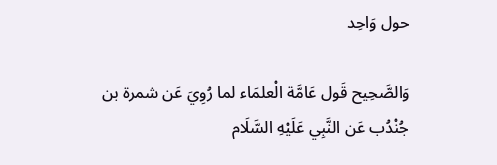حول وَاحِد

وَالصَّحِيح قَول عَامَّة الْعلمَاء لما رُوِيَ عَن شمرة بن جُنْدُب عَن النَّبِي عَلَيْهِ السَّلَام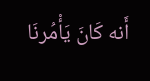أَنه كَانَ يَأْمُرنَا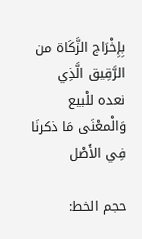بِإِخْرَاج الزَّكَاة من الرَّقِيق الَّذِي نعده للْبيع وَالْمعْنَى مَا ذكرنَا فِي الأَصْل

حجم الخط: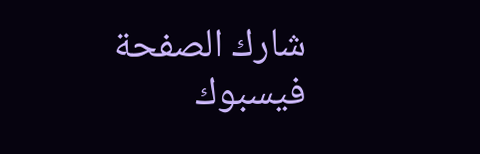شارك الصفحة
فيسبوك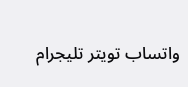واتساب تويتر تليجرام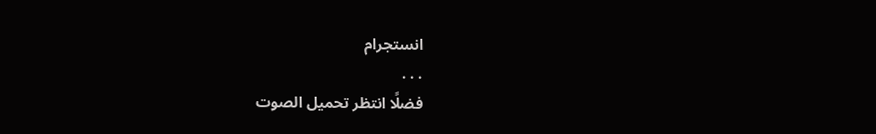انستجرام
. . .
فضلًا انتظر تحميل الصوت